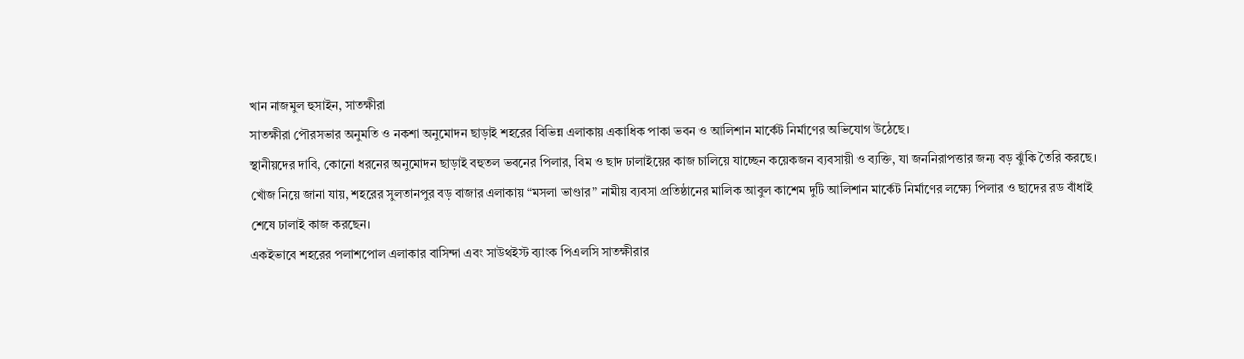খান নাজমুল হুসাইন, সাতক্ষীরা
সাতক্ষীরা পৌরসভার অনুমতি ও নকশা অনুমোদন ছাড়াই শহরের বিভিন্ন এলাকায় একাধিক পাকা ভবন ও আলিশান মার্কেট নির্মাণের অভিযোগ উঠেছে।
স্থানীয়দের দাবি, কোনো ধরনের অনুমোদন ছাড়াই বহুতল ভবনের পিলার, বিম ও ছাদ ঢালাইয়ের কাজ চালিয়ে যাচ্ছেন কয়েকজন ব্যবসায়ী ও ব্যক্তি, যা জননিরাপত্তার জন্য বড় ঝুঁকি তৈরি করছে।
খোঁজ নিয়ে জানা যায়, শহরের সুলতানপুর বড় বাজার এলাকায় “মসলা ভাণ্ডার” নামীয় ব্যবসা প্রতিষ্ঠানের মালিক আবুল কাশেম দুটি আলিশান মার্কেট নির্মাণের লক্ষ্যে পিলার ও ছাদের রড বাঁধাই শেষে ঢালাই কাজ করছেন।
একইভাবে শহরের পলাশপোল এলাকার বাসিন্দা এবং সাউথইস্ট ব্যাংক পিএলসি সাতক্ষীরার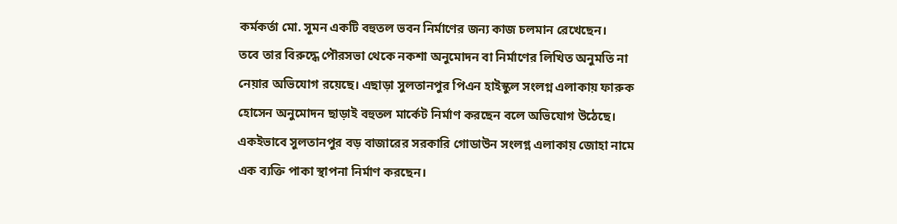কর্মকর্তা মো. সুমন একটি বহুতল ভবন নির্মাণের জন্য কাজ চলমান রেখেছেন।
তবে তার বিরুদ্ধে পৌরসভা থেকে নকশা অনুমোদন বা নির্মাণের লিখিত অনুমতি না নেয়ার অভিযোগ রয়েছে। এছাড়া সুলতানপুর পিএন হাইস্কুল সংলগ্ন এলাকায় ফারুক হোসেন অনুমোদন ছাড়াই বহুতল মার্কেট নির্মাণ করছেন বলে অভিযোগ উঠেছে।
একইভাবে সুলতানপুর বড় বাজারের সরকারি গোডাউন সংলগ্ন এলাকায় জোহা নামে এক ব্যক্তি পাকা স্থাপনা নির্মাণ করছেন।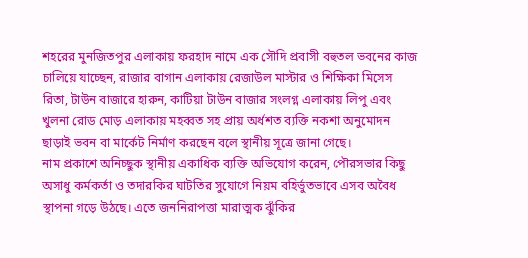শহরের মুনজিতপুর এলাকায় ফরহাদ নামে এক সৌদি প্রবাসী বহুতল ভবনের কাজ চালিয়ে যাচ্ছেন, রাজার বাগান এলাকায় রেজাউল মাস্টার ও শিক্ষিকা মিসেস রিতা, টাউন বাজারে হারুন, কাটিয়া টাউন বাজার সংলগ্ন এলাকায় লিপু এবং খুলনা রোড মোড় এলাকায় মহব্বত সহ প্রায় অর্ধশত ব্যক্তি নকশা অনুমোদন ছাড়াই ভবন বা মার্কেট নির্মাণ করছেন বলে স্থানীয় সূত্রে জানা গেছে।
নাম প্রকাশে অনিচ্ছুক স্থানীয় একাধিক ব্যক্তি অভিযোগ করেন, পৌরসভার কিছু অসাধু কর্মকর্তা ও তদারকির ঘাটতির সুযোগে নিয়ম বহির্ভুতভাবে এসব অবৈধ স্থাপনা গড়ে উঠছে। এতে জননিরাপত্তা মারাত্মক ঝুঁকির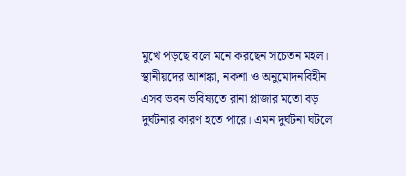মুখে পড়ছে বলে মনে করছেন সচেতন মহল।
স্থানীয়দের আশঙ্কা, নকশা ও অনুমোদনবিহীন এসব ভবন ভবিষ্যতে রানা প্লাজার মতো বড় দুর্ঘটনার কারণ হতে পারে। এমন দুর্ঘটনা ঘটলে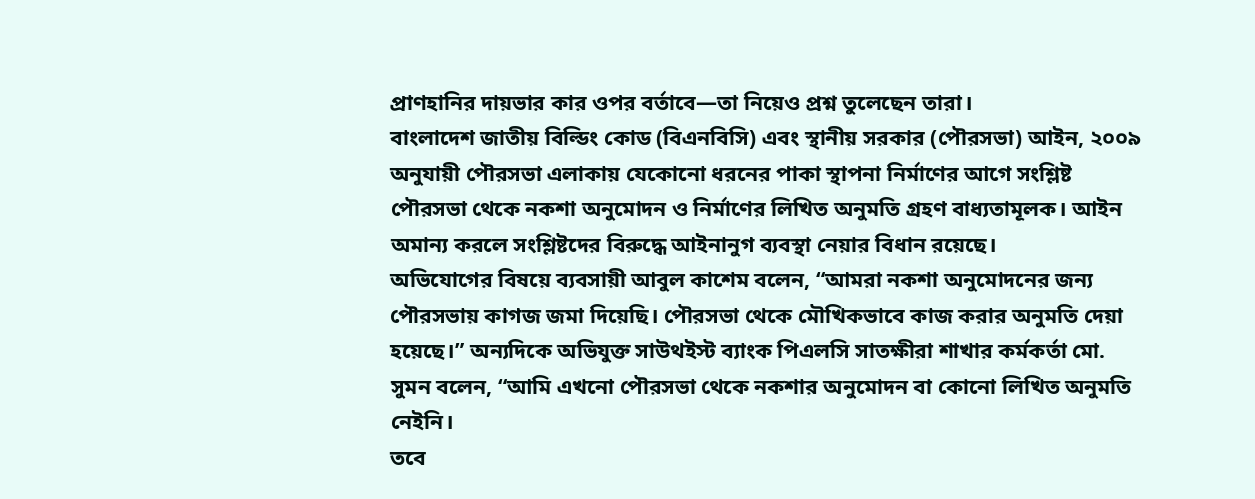প্রাণহানির দায়ভার কার ওপর বর্তাবে—তা নিয়েও প্রশ্ন তুলেছেন তারা।
বাংলাদেশ জাতীয় বিল্ডিং কোড (বিএনবিসি) এবং স্থানীয় সরকার (পৌরসভা) আইন, ২০০৯ অনুযায়ী পৌরসভা এলাকায় যেকোনো ধরনের পাকা স্থাপনা নির্মাণের আগে সংশ্লিষ্ট পৌরসভা থেকে নকশা অনুমোদন ও নির্মাণের লিখিত অনুমতি গ্রহণ বাধ্যতামূলক। আইন অমান্য করলে সংশ্লিষ্টদের বিরুদ্ধে আইনানুগ ব্যবস্থা নেয়ার বিধান রয়েছে।
অভিযোগের বিষয়ে ব্যবসায়ী আবুল কাশেম বলেন, “আমরা নকশা অনুমোদনের জন্য পৌরসভায় কাগজ জমা দিয়েছি। পৌরসভা থেকে মৌখিকভাবে কাজ করার অনুমতি দেয়া হয়েছে।” অন্যদিকে অভিযুক্ত সাউথইস্ট ব্যাংক পিএলসি সাতক্ষীরা শাখার কর্মকর্তা মো. সুমন বলেন, “আমি এখনো পৌরসভা থেকে নকশার অনুমোদন বা কোনো লিখিত অনুমতি নেইনি।
তবে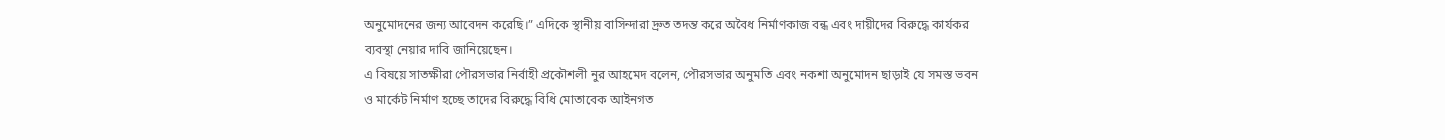অনুমোদনের জন্য আবেদন করেছি।” এদিকে স্থানীয় বাসিন্দারা দ্রুত তদন্ত করে অবৈধ নির্মাণকাজ বন্ধ এবং দায়ীদের বিরুদ্ধে কার্যকর ব্যবস্থা নেয়ার দাবি জানিয়েছেন।
এ বিষয়ে সাতক্ষীরা পৌরসভার নির্বাহী প্রকৌশলী নুর আহমেদ বলেন, পৌরসভার অনুমতি এবং নকশা অনুমোদন ছাড়াই যে সমস্ত ভবন ও মার্কেট নির্মাণ হচ্ছে তাদের বিরুদ্ধে বিধি মোতাবেক আইনগত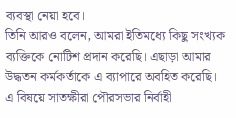ব্যবস্থা নেয়া হবে।
তিনি আরও বলেন, আমরা ইতিমধ্যে কিছু সংখ্যক ব্যক্তিকে নোটিশ প্রদান করেছি। এছাড়া আমার উদ্ধতন কর্মকর্তাকে এ ব্যাপারে অবহিত করেছি।
এ বিষয়ে সাতক্ষীরা পৌরসভার নির্বাহী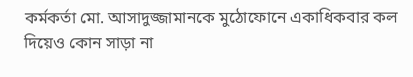কর্মকর্তা মো. আসাদুজ্জামানকে মুঠোফোনে একাধিকবার কল দিয়েও কোন সাড়া না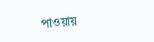পাওয়ায়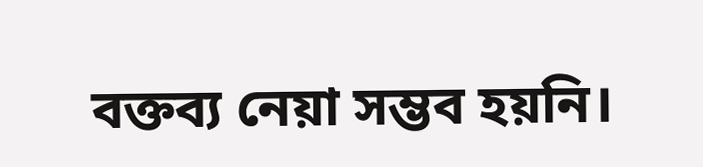বক্তব্য নেয়া সম্ভব হয়নি।